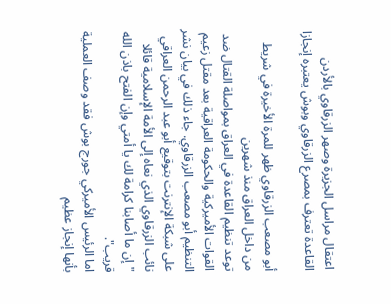اعتقال مراسل الجزيرة وصهر الزرقاوي بالأردن
القاعدة تعترف بمصرع الزرقاوي وبوش يعتبره إنجازا

أبو مصعب الزرقاوي ظهر للمرة الأخيرة في شريط من داخل العراق منذ شهرين
توعد تنظيم القاعدة في العراق بمواصلة القتال ضد القوات الأميركية والحكومة العراقية بعد مقتل زعيم التنظيم أبو مصعب الزرقاوي. جاء ذلك في بيان نشر على شبكة الإنترنت بتوقيع أبو عبد الرحمن العراقي نائب الزرقاوي الذي نعاه إلى الأمة الإسلامية قائلا "إن ما أصابنا كرامة لك يا أمتي وإن الفتح باذن الله قريب".
اما الرئيس الأميركي جورج بوش فقد وصف العملية بأنها إنجاز عظيم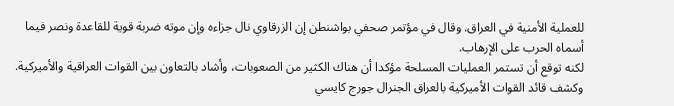للعملية الأمنية في العراق. وقال في مؤتمر صحفي بواشنطن إن الزرقاوي نال جزاءه وإن موته ضربة قوية للقاعدة ونصر فيما أسماه الحرب على الإرهاب.
لكنه توقع أن تستمر العمليات المسلحة مؤكدا أن هناك الكثير من الصعوبات، وأشاد بالتعاون بين القوات العراقية والأميركية.
وكشف قائد القوات الأميركية بالعراق الجنرال جورج كايسي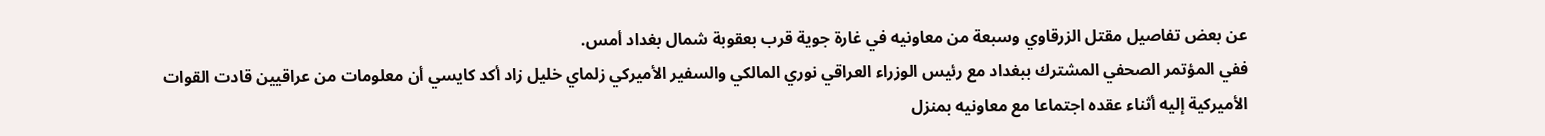عن بعض تفاصيل مقتل الزرقاوي وسبعة من معاونيه في غارة جوية قرب بعقوبة شمال بغداد أمس.
ففي المؤتمر الصحفي المشترك ببغداد مع رئيس الوزراء العراقي نوري المالكي والسفير الأميركي زلماي خليل زاد أكد كايسي أن معلومات من عراقيين قادت القوات الأميركية إليه أثناء عقده اجتماعا مع معاونيه بمنزل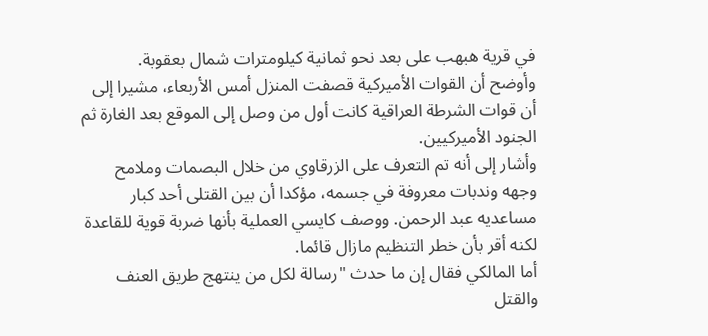في قرية هبهب على بعد نحو ثمانية كيلومترات شمال بعقوبة.
وأوضح أن القوات الأميركية قصفت المنزل أمس الأربعاء، مشيرا إلى أن قوات الشرطة العراقية كانت أول من وصل إلى الموقع بعد الغارة ثم الجنود الأميركيين.
وأشار إلى أنه تم التعرف على الزرقاوي من خلال البصمات وملامح وجهه وندبات معروفة في جسمه، مؤكدا أن بين القتلى أحد كبار مساعديه عبد الرحمن. ووصف كايسي العملية بأنها ضربة قوية للقاعدة لكنه أقر بأن خطر التنظيم مازال قائما.
أما المالكي فقال إن ما حدث "رسالة لكل من ينتهج طريق العنف والقتل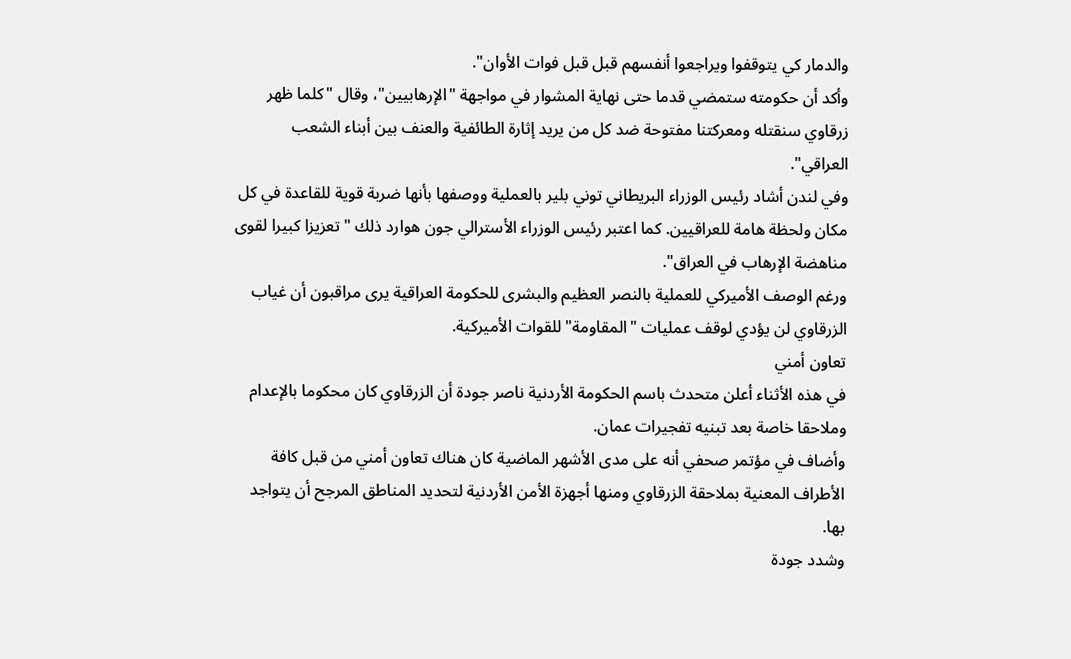والدمار كي يتوقفوا ويراجعوا أنفسهم قبل قبل فوات الأوان".
وأكد أن حكومته ستمضي قدما حتى نهاية المشوار في مواجهة "الإرهابيين"، وقال "كلما ظهر زرقاوي سنقتله ومعركتنا مفتوحة ضد كل من يريد إثارة الطائفية والعنف بين أبناء الشعب العراقي".
وفي لندن أشاد رئيس الوزراء البريطاني توني بلير بالعملية ووصفها بأنها ضربة قوية للقاعدة في كل مكان ولحظة هامة للعراقيين. كما اعتبر رئيس الوزراء الأسترالي جون هوارد ذلك "تعزيزا كبيرا لقوى مناهضة الإرهاب في العراق".
ورغم الوصف الأميركي للعملية بالنصر العظيم والبشرى للحكومة العراقية يرى مراقبون أن غياب الزرقاوي لن يؤدي لوقف عمليات "المقاومة" للقوات الأميركية.
تعاون أمني
في هذه الأثناء أعلن متحدث باسم الحكومة الأردنية ناصر جودة أن الزرقاوي كان محكوما بالإعدام وملاحقا خاصة بعد تبنيه تفجيرات عمان.
وأضاف في مؤتمر صحفي أنه على مدى الأشهر الماضية كان هناك تعاون أمني من قبل كافة الأطراف المعنية بملاحقة الزرقاوي ومنها أجهزة الأمن الأردنية لتحديد المناطق المرجح أن يتواجد بها.
وشدد جودة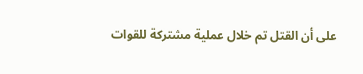على أن القتل تم خلال عملية مشتركة للقوات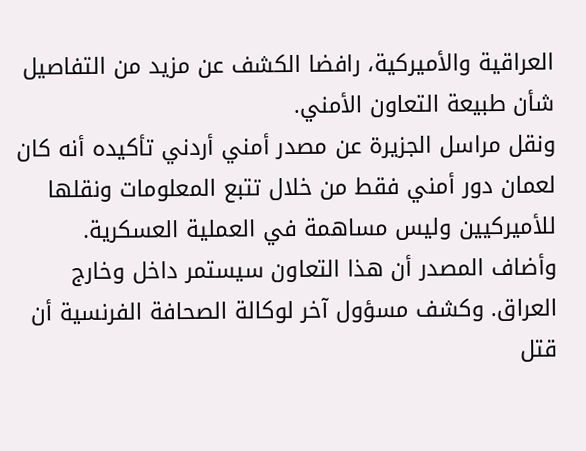العراقية والأميركية، رافضا الكشف عن مزيد من التفاصيل شأن طبيعة التعاون الأمني.
ونقل مراسل الجزيرة عن مصدر أمني أردني تأكيده أنه كان لعمان دور أمني فقط من خلال تتبع المعلومات ونقلها للأميركيين وليس مساهمة في العملية العسكرية.
وأضاف المصدر أن هذا التعاون سيستمر داخل وخارج العراق. وكشف مسؤول آخر لوكالة الصحافة الفرنسية أن قتل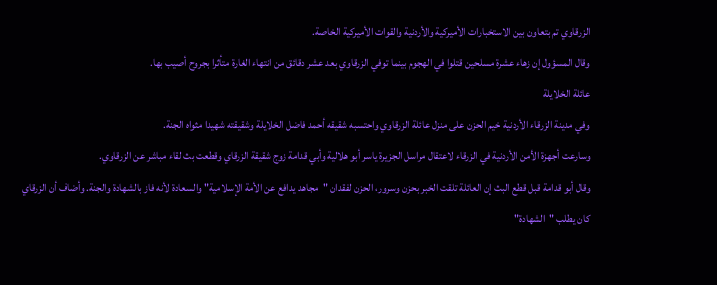الزرقاوي تم بتعاون بين الاستخبارات الأميركية والأردنية والقوات الأميركية الخاصة.
وقال المسؤول إن زهاء عشرة مسلحين قتلوا في الهجوم بينما توفي الزرقاوي بعد عشر دقائق من انتهاء الغارة متأثرا بجروح أصيب بها.
عائلة الخلايلة
وفي مدينة الزرقاء الأردنية خيم الحزن على منزل عائلة الزرقاوي واحتسبه شقيقه أحمد فاضل الخلايلة وشقيقته شهيدا مثواه الجنة.
وسارعت أجهزة الأمن الأردنية في الزرقاء لاعتقال مراسل الجزيرة ياسر أبو هلالية وأبي قدامة زوج شقيقة الزرقاي وقطعت بث لقاء مباشر عن الزرقاوي.
وقال أبو قدامة قبل قطع البث إن العائلة تلقت الخبر بحزن وسرور، الحزن لفقدان "مجاهد يدافع عن الأمة الإسلامية" والسعادة لأنه فاز بالشهادة والجنة. وأضاف أن الزرقاي كان يطلب "الشهادة"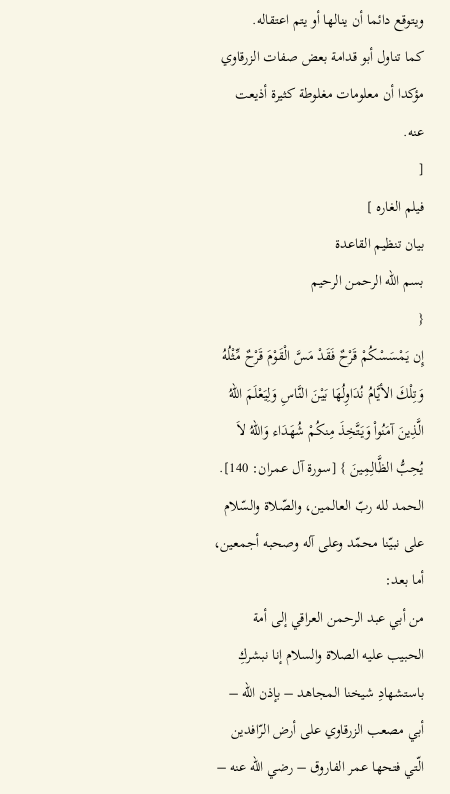ويتوقع دائما أن ينالها أو يتم اعتقاله.
كما تناول أبو قدامة بعض صفات الزرقاوي مؤكدا أن معلومات مغلوطة كثيرة أذيعت عنه.
[
فيلم الغاره ]
بيان تنظيم القاعدة
بسم الله الرحمن الرحيم
{
إِن يَمْسَسْكُمْ قَرْحٌ فَقَدْ مَسَّ الْقَوْمَ قَرْحٌ مِّثْلُهُ وَتِلْكَ الأيَّامُ نُدَاوِلُهَا بَيْنَ النَّاسِ وَلِيَعْلَمَ اللّهُ الَّذِينَ آمَنُواْ وَيَتَّخِذَ مِنكُمْ شُهَدَاء وَاللّهُ لاَ يُحِبُّ الظَّالِمِينَ } [سورة آل عمران: 140].
الحمد لله ربّ العالمين، والصّلاة والسّلام على نبيّنا محمّد وعلى آله وصحبه أجمعين، أما بعد:
من أبي عبد الرحمن العراقي إلى أمة الحبيب عليه الصلاة والسلام إنا نبشركِ باستشهادِ شيخنا المجاهد – بإذن الله – أبي مصعب الزرقاوي على أرض الرّافدين الّتي فتحها عمر الفاروق – رضي الله عنه –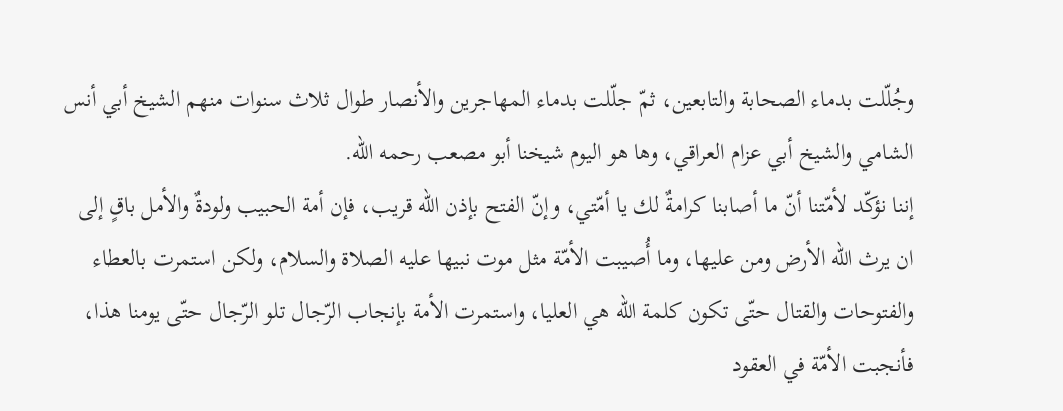وجُلّلت بدماء الصحابة والتابعين، ثمّ جلّلت بدماء المهاجرين والأنصار طوال ثلاث سنوات منهم الشيخ أبي أنس الشامي والشيخ أبي عزام العراقي، وها هو اليوم شيخنا أبو مصعب رحمه الله.
إننا نؤكّد لأمّتنا أنّ ما أصابنا كرامةٌ لك يا أمّتي، وإنّ الفتح بإذن الله قريب، فإن أمة الحبيب ولودةٌ والأمل باقٍ إلى ان يرث الله الأرض ومن عليها، وما أُصيبت الأمّة مثل موت نبيها عليه الصلاة والسلام، ولكن استمرت بالعطاء والفتوحات والقتال حتّى تكون كلمة الله هي العليا، واستمرت الأمة بإنجاب الرّجال تلو الرّجال حتّى يومنا هذا، فأنجبت الأمّة في العقود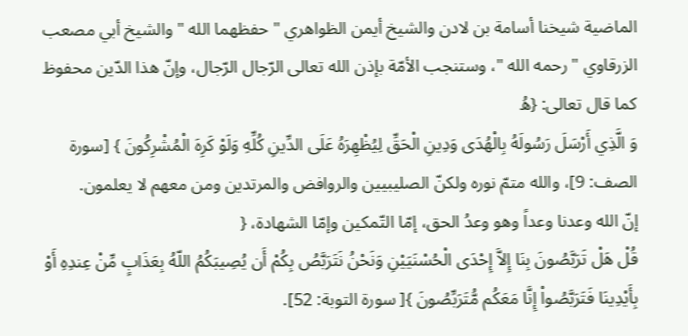الماضية شيخنا أسامة بن لادن والشيخ أيمن الظواهري " حفظهما الله " والشيخ أبي مصعب الزرقاوي " رحمه الله "، وستنجب الأمّة بإذن الله تعالى الرّجال الرّجال، وإنّ هذا الدّين محفوظ كما قال تعالى: {هُ
وَ الَّذِي أَرْسَلَ رَسُولَهُ بِالْهُدَى وَدِينِ الْحَقِّ لِيُظْهِرَهُ عَلَى الدِّينِ كُلِّهِ وَلَوْ كَرِهَ الْمُشْرِكُونَ } [سورة الصف: 9]، والله متمّ نوره ولكنّ الصليبيين والروافض والمرتدين ومن معهم لا يعلمون.
إنّ الله وعدنا وعداً وهو وعدُ الحق، إمّا التّمكين وإمّا الشهادة، {
قُلْ هَلْ تَرَبَّصُونَ بِنَا إِلاَّ إِحْدَى الْحُسْنَيَيْنِ وَنَحْنُ نَتَرَبَّصُ بِكُمْ أَن يُصِيبَكُمُ اللّهُ بِعَذَابٍ مِّنْ عِندِهِ أَوْ بِأَيْدِينَا فَتَرَبَّصُواْ إِنَّا مَعَكُم مُّتَرَبِّصُونَ }[ سورة التوبة: 52].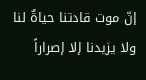إنّ موت قادتنا حياةٌ لنا ولا يزيدنا إلا إصراراً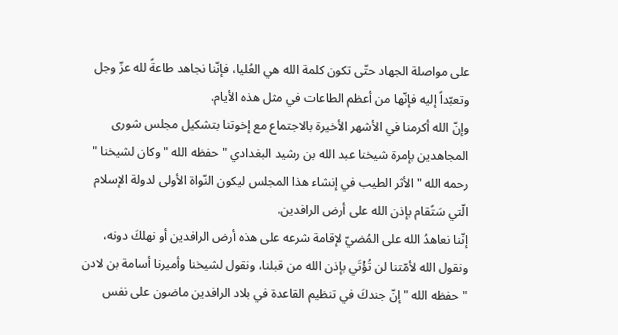على مواصلة الجهاد حتّى تكون كلمة الله هي العُليا، فإنّنا نجاهد طاعةً لله عزّ وجل وتعبّداً إليه فإنّها من أعظم الطاعات في مثل هذه الأيام.
وإنّ الله أكرمنا في الأشهر الأخيرة بالاجتماع مع إخوتنا بتشكيل مجلس شورى المجاهدين بإمرة شيخنا عبد الله بن رشيد البغدادي " حفظه الله " وكان لشيخنا " رحمه الله " الأثر الطيب في إنشاء هذا المجلس ليكون النّواة الأولى لدولة الإسلام الّتي سَتًقام بإذن الله على أرض الرافدين.
إنّنا نعاهدُ الله على المُضيّ لإقامة شرعه على هذه أرض الرافدين أو نهلكَ دونه، ونقول الله لأمّتنا لن تُؤْتَي بإذن الله من قبلنا، ونقول لشيخنا وأميرنا أسامة بن لادن " حفظه الله " إنّ جندكَ في تنظيم القاعدة في بلاد الرافدين ماضون على نفس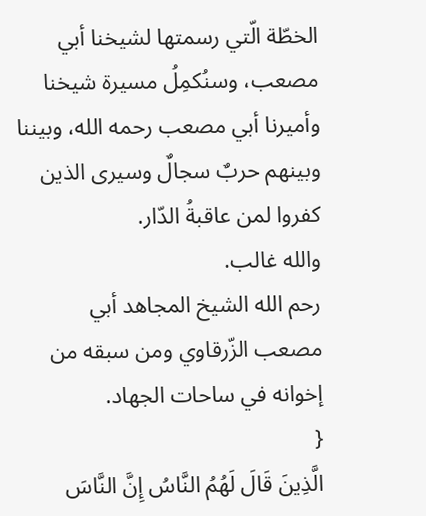الخطّة الّتي رسمتها لشيخنا أبي مصعب، وسنُكمِلُ مسيرة شيخنا وأميرنا أبي مصعب رحمه الله، وبيننا وبينهم حربٌ سجالٌ وسيرى الذين كفروا لمن عاقبةُ الدّار.
والله غالب.
رحم الله الشيخ المجاهد أبي مصعب الزّرقاوي ومن سبقه من إخوانه في ساحات الجهاد.
{
الَّذِينَ قَالَ لَهُمُ النَّاسُ إِنَّ النَّاسَ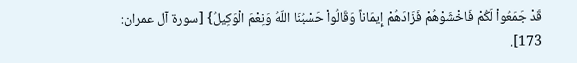قَدْ جَمَعُواْ لَكُمْ فَاخْشَوْهُمْ فَزَادَهُمْ إِيمَاناً وَقَالُواْ حَسْبُنَا اللّهُ وَنِعْمَ الْوَكِيلُ} [سورة آل عمران: 173].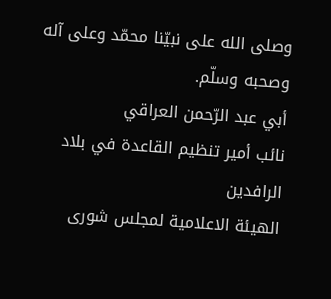وصلى الله على نبيّنا محمّد وعلى آله وصحبه وسلّم.
أبي عبد الرّحمن العراقي
نائب أمير تنظيم القاعدة في بلاد الرافدين
الهيئة الاعلامية لمجلس شورى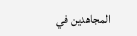المجاهدين في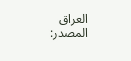العراق
المصدر: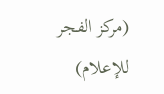(مركز الفجر للإعلام)